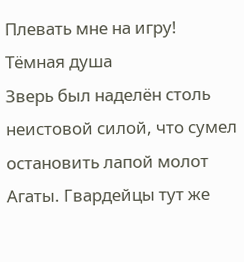Плевать мне на игру! Тёмная душа
Зверь был наделён столь неистовой силой, что сумел остановить лапой молот Агаты. Гвардейцы тут же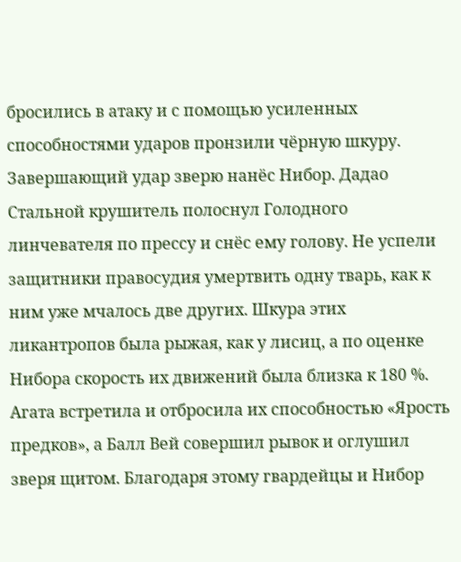бросились в атаку и с помощью усиленных способностями ударов пронзили чёрную шкуру. Завершающий удар зверю нанёс Нибор. Дадао Стальной крушитель полоснул Голодного линчевателя по прессу и снёс ему голову. Не успели защитники правосудия умертвить одну тварь, как к ним уже мчалось две других. Шкура этих ликантропов была рыжая, как у лисиц, а по оценке Нибора скорость их движений была близка к 180 %. Агата встретила и отбросила их способностью «Ярость предков», а Балл Вей совершил рывок и оглушил зверя щитом. Благодаря этому гвардейцы и Нибор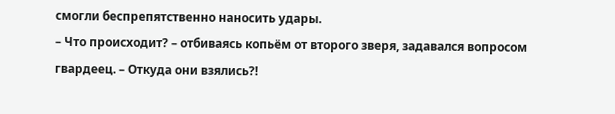смогли беспрепятственно наносить удары.
– Что происходит? – отбиваясь копьём от второго зверя, задавался вопросом гвардеец. – Откуда они взялись?!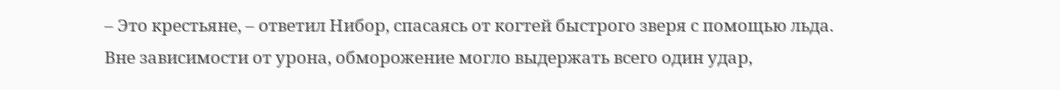– Это крестьяне, – ответил Нибор, спасаясь от когтей быстрого зверя с помощью льда.
Вне зависимости от урона, обморожение могло выдержать всего один удар,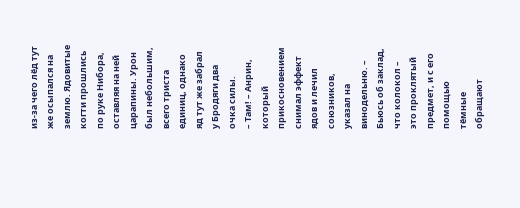из‑за чего лёд тут же осыпался на землю. Ядовитые когти прошлись по руке Нибора, оставляя на ней царапины. Урон был небольшим, всего триста единиц, однако яд тут же забрал у Бродяги два очка силы.
– Там! – Анрин, который прикосновением снимал эффект ядов и лечил союзников, указал на винодельню. – Бьюсь об заклад, что колокол – это проклятый предмет, и с его помощью тёмные обращают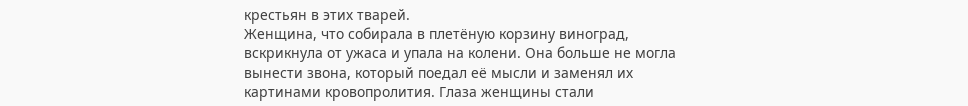крестьян в этих тварей.
Женщина, что собирала в плетёную корзину виноград, вскрикнула от ужаса и упала на колени. Она больше не могла вынести звона, который поедал её мысли и заменял их картинами кровопролития. Глаза женщины стали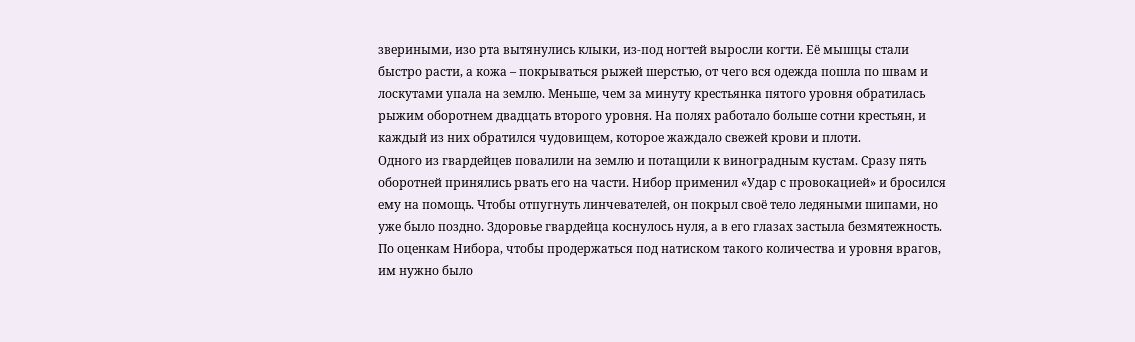звериными, изо рта вытянулись клыки, из‑под ногтей выросли когти. Её мышцы стали быстро расти, а кожа – покрываться рыжей шерстью, от чего вся одежда пошла по швам и лоскутами упала на землю. Меньше, чем за минуту крестьянка пятого уровня обратилась рыжим оборотнем двадцать второго уровня. На полях работало больше сотни крестьян, и каждый из них обратился чудовищем, которое жаждало свежей крови и плоти.
Одного из гвардейцев повалили на землю и потащили к виноградным кустам. Сразу пять оборотней принялись рвать его на части. Нибор применил «Удар с провокацией» и бросился ему на помощь. Чтобы отпугнуть линчевателей, он покрыл своё тело ледяными шипами, но уже было поздно. Здоровье гвардейца коснулось нуля, а в его глазах застыла безмятежность. По оценкам Нибора, чтобы продержаться под натиском такого количества и уровня врагов, им нужно было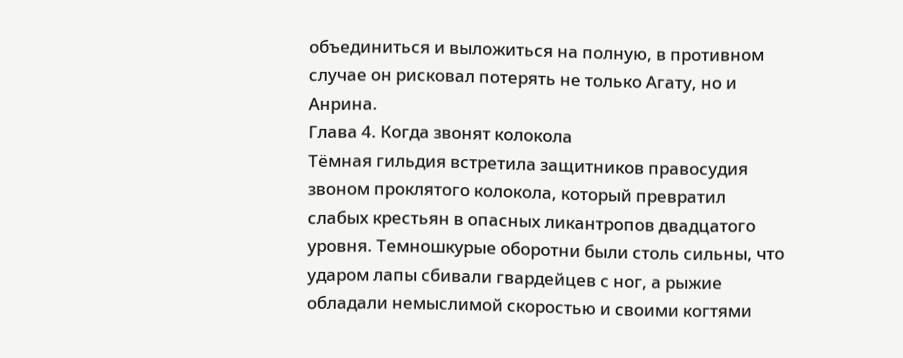объединиться и выложиться на полную, в противном случае он рисковал потерять не только Агату, но и Анрина.
Глава 4. Когда звонят колокола
Тёмная гильдия встретила защитников правосудия звоном проклятого колокола, который превратил слабых крестьян в опасных ликантропов двадцатого уровня. Темношкурые оборотни были столь сильны, что ударом лапы сбивали гвардейцев с ног, а рыжие обладали немыслимой скоростью и своими когтями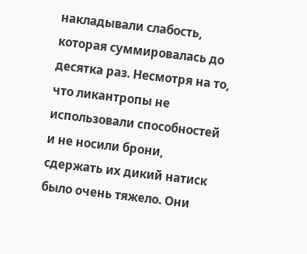накладывали слабость, которая суммировалась до десятка раз. Несмотря на то, что ликантропы не использовали способностей и не носили брони, сдержать их дикий натиск было очень тяжело. Они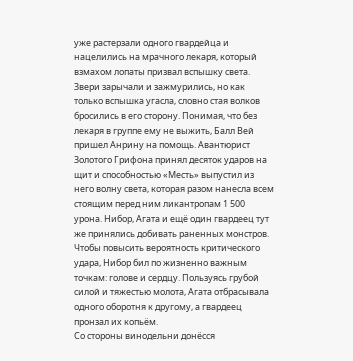уже растерзали одного гвардейца и нацелились на мрачного лекаря, который взмахом лопаты призвал вспышку света. Звери зарычали и зажмурились, но как только вспышка угасла, словно стая волков бросились в его сторону. Понимая, что без лекаря в группе ему не выжить, Балл Вей пришел Анрину на помощь. Авантюрист Золотого Грифона принял десяток ударов на щит и способностью «Месть» выпустил из него волну света, которая разом нанесла всем стоящим перед ним ликантропам 1 500 урона. Нибор, Агата и ещё один гвардеец тут же принялись добивать раненных монстров. Чтобы повысить вероятность критического удара, Нибор бил по жизненно важным точкам: голове и сердцу. Пользуясь грубой силой и тяжестью молота, Агата отбрасывала одного оборотня к другому, а гвардеец пронзал их копьём.
Со стороны винодельни донёсся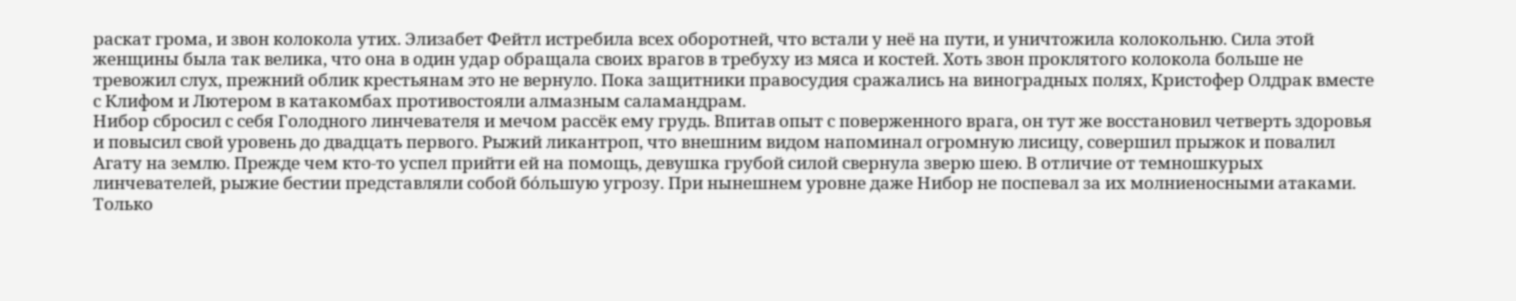раскат грома, и звон колокола утих. Элизабет Фейтл истребила всех оборотней, что встали у неё на пути, и уничтожила колокольню. Сила этой женщины была так велика, что она в один удар обращала своих врагов в требуху из мяса и костей. Хоть звон проклятого колокола больше не тревожил слух, прежний облик крестьянам это не вернуло. Пока защитники правосудия сражались на виноградных полях, Кристофер Олдрак вместе с Клифом и Лютером в катакомбах противостояли алмазным саламандрам.
Нибор сбросил с себя Голодного линчевателя и мечом рассёк ему грудь. Впитав опыт с поверженного врага, он тут же восстановил четверть здоровья и повысил свой уровень до двадцать первого. Рыжий ликантроп, что внешним видом напоминал огромную лисицу, совершил прыжок и повалил Агату на землю. Прежде чем кто‑то успел прийти ей на помощь, девушка грубой силой свернула зверю шею. В отличие от темношкурых линчевателей, рыжие бестии представляли собой бо́льшую угрозу. При нынешнем уровне даже Нибор не поспевал за их молниеносными атаками. Только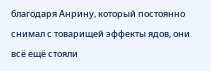благодаря Анрину, который постоянно снимал с товарищей эффекты ядов, они всё ещё стояли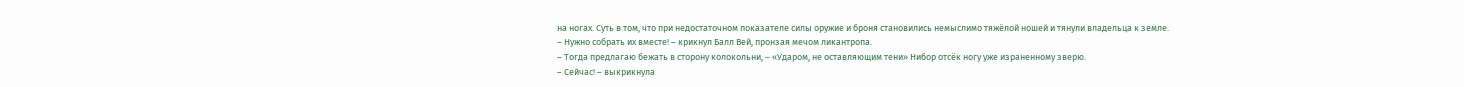на ногах. Суть в том, что при недостаточном показателе силы оружие и броня становились немыслимо тяжёлой ношей и тянули владельца к земле.
– Нужно собрать их вместе! – крикнул Балл Вей, пронзая мечом ликантропа.
– Тогда предлагаю бежать в сторону колокольни, – «Ударом, не оставляющим тени» Нибор отсёк ногу уже израненному зверю.
– Сейчас! – выкрикнула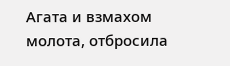Агата и взмахом молота, отбросила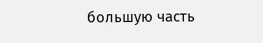большую часть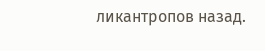ликантропов назад.